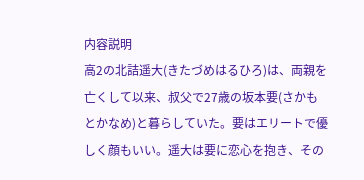内容説明
高2の北詰遥大(きたづめはるひろ)は、両親を亡くして以来、叔父で27歳の坂本要(さかもとかなめ)と暮らしていた。要はエリートで優しく顔もいい。遥大は要に恋心を抱き、その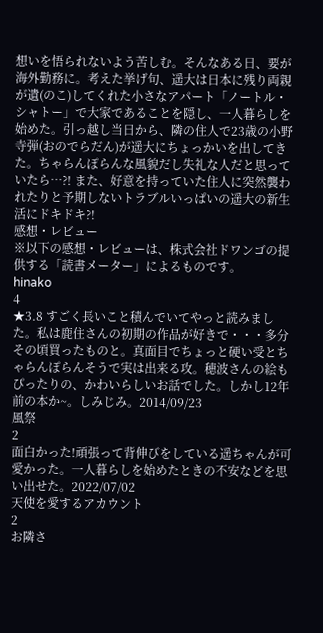想いを悟られないよう苦しむ。そんなある日、要が海外勤務に。考えた挙げ句、遥大は日本に残り両親が遺(のこ)してくれた小さなアパート「ノートル・シャトー」で大家であることを隠し、一人暮らしを始めた。引っ越し当日から、隣の住人で23歳の小野寺弾(おのでらだん)が遥大にちょっかいを出してきた。ちゃらんぽらんな風貌だし失礼な人だと思っていたら…?! また、好意を持っていた住人に突然襲われたりと予期しないトラブルいっぱいの遥大の新生活にドキドキ?!
感想・レビュー
※以下の感想・レビューは、株式会社ドワンゴの提供する「読書メーター」によるものです。
hinako
4
★3.8 すごく長いこと積んでいてやっと読みました。私は鹿住さんの初期の作品が好きで・・・多分その頃買ったものと。真面目でちょっと硬い受とちゃらんぽらんそうで実は出来る攻。穂波さんの絵もぴったりの、かわいらしいお話でした。しかし12年前の本か~。しみじみ。2014/09/23
風祭
2
面白かった!頑張って背伸びをしている遥ちゃんが可愛かった。一人暮らしを始めたときの不安などを思い出せた。2022/07/02
天使を愛するアカウント
2
お隣さ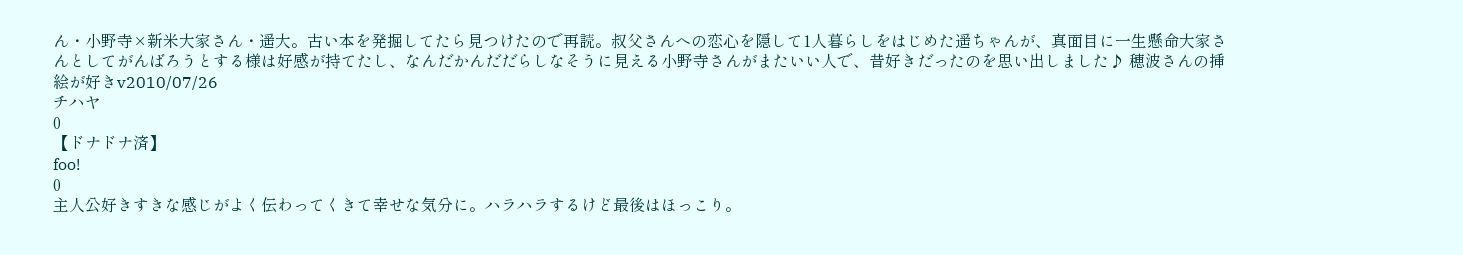ん・小野寺×新米大家さん・遥大。古い本を発掘してたら見つけたので再読。叔父さんへの恋心を隠して1人暮らしをはじめた遥ちゃんが、真面目に一生懸命大家さんとしてがんばろうとする様は好感が持てたし、なんだかんだだらしなそうに見える小野寺さんがまたいい人で、昔好きだったのを思い出しました♪ 穂波さんの挿絵が好きv2010/07/26
チハヤ
0
【ドナドナ済】
foo!
0
主人公好きすきな感じがよく伝わってくきて幸せな気分に。ハラハラするけど最後はほっこり。